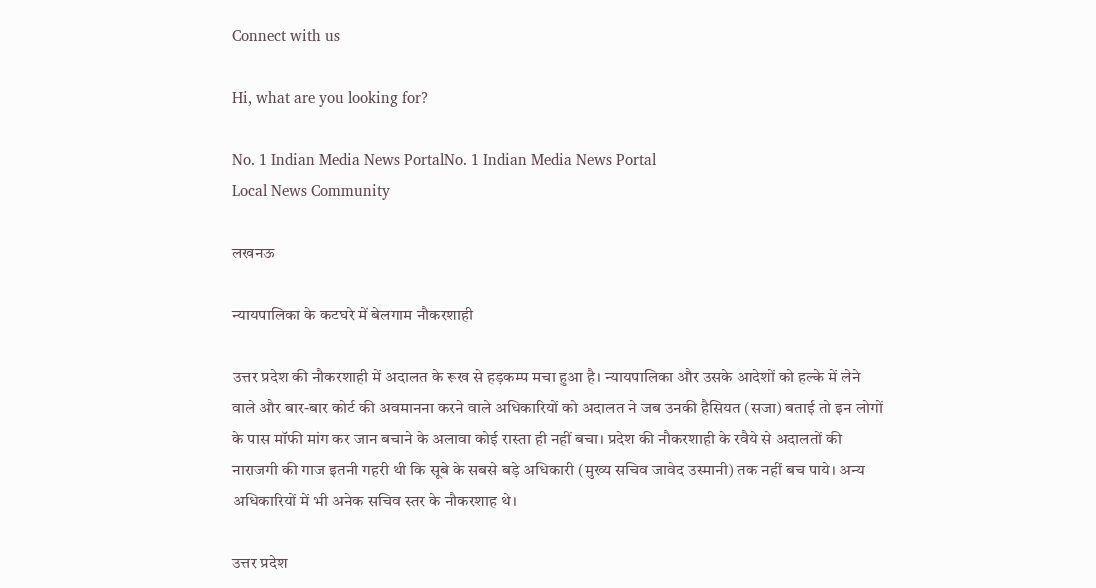Connect with us

Hi, what are you looking for?

No. 1 Indian Media News PortalNo. 1 Indian Media News Portal
Local News Community

लखनऊ

न्‍यायपालिका के कटघरे में बेलगाम नौकरशाही

उत्तर प्रदेश की नौकरशाही में अदालत के रूख से हड़कम्प मचा हुआ है। न्यायपालिका और उसके आदेशों को हल्के में लेने वाले और बार-बार कोर्ट की अवमानना करने वाले अधिकारियों को अदालत ने जब उनकी हैसियत (सजा) बताई तो इन लोगों के पास मॉफी मांग कर जान बचाने के अलावा कोई रास्ता ही नहीं बचा। प्रदेश की नौकरशाही के रवैये से अदालतों की नाराजगी की गाज इतनी गहरी थी कि सूबे के सबसे बड़े अधिकारी (मुख्य सचिव जावेद उस्मानी) तक नहीं बच पाये। अन्य अधिकारियों में भी अनेक सचिव स्तर के नौकरशाह थे।

उत्तर प्रदेश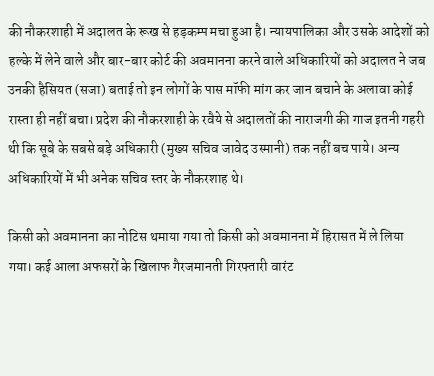की नौकरशाही में अदालत के रूख से हड़कम्प मचा हुआ है। न्यायपालिका और उसके आदेशों को हल्के में लेने वाले और बार-बार कोर्ट की अवमानना करने वाले अधिकारियों को अदालत ने जब उनकी हैसियत (सजा) बताई तो इन लोगों के पास मॉफी मांग कर जान बचाने के अलावा कोई रास्ता ही नहीं बचा। प्रदेश की नौकरशाही के रवैये से अदालतों की नाराजगी की गाज इतनी गहरी थी कि सूबे के सबसे बड़े अधिकारी (मुख्य सचिव जावेद उस्मानी) तक नहीं बच पाये। अन्य अधिकारियों में भी अनेक सचिव स्तर के नौकरशाह थे।

किसी को अवमानना का नोटिस थमाया गया तो किसी को अवमानना में हिरासत में ले लिया गया। कई आला अफसरों के खिलाफ गैरजमानती गिरफ्तारी वारंट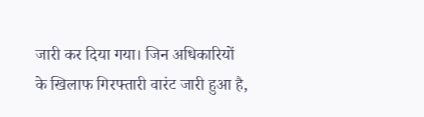जारी कर दिया गया। जिन अधिकारियों के खिलाफ गिरफ्तारी वारंट जारी हुआ है,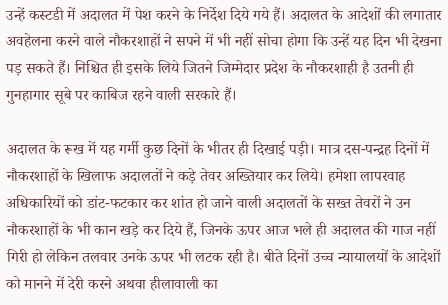उन्हें कस्टडी में अदालत में पेश करने के निर्देश दिये गये हैं। अदालत के आदेशों की लगातार अवहेलना करने वाले नौकरशाहों ने सपने में भी नहीं सोचा होगा कि उन्हें यह दिन भी देखना पड़ सकते हैं। निश्चित ही इसके लिये जितने जिम्मेदार प्रदेश के नौकरशाही है उतनी ही गुनहागार सूबे पर काबिज रहने वाली सरकारे हैं।

अदालत के रूख में यह गर्मी कुछ दिनों के भीतर ही दिखाई पड़ी। मात्र दस-पन्द्रह दिनों में नौकरशाहों के खिलाफ अदालतों ने कड़े तेवर अख्तियार कर लिये। हमेशा लापरवाह अधिकारियों को डांट-फटकार कर शांत हो जाने वाली अदालतों के सख्त तेवरों ने उन नौकरशाहों के भी कान खड़े कर दिये हैं, जिनके ऊपर आज भले ही अदालत की गाज नहीं गिरी हो लेकिन तलवार उनके ऊपर भी लटक रही है। बीते दिनों उच्च न्यायालयों के आदेशों को मानने में देरी करने अथवा हीलावाली का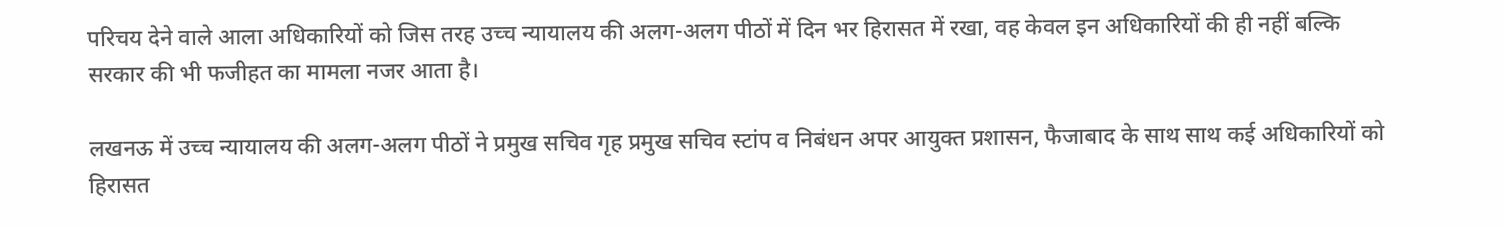परिचय देने वाले आला अधिकारियों को जिस तरह उच्च न्यायालय की अलग-अलग पीठों में दिन भर हिरासत में रखा, वह केवल इन अधिकारियों की ही नहीं बल्कि सरकार की भी फजीहत का मामला नजर आता है।

लखनऊ में उच्च न्यायालय की अलग-अलग पीठों ने प्रमुख सचिव गृह प्रमुख सचिव स्टांप व निबंधन अपर आयुक्त प्रशासन, फैजाबाद के साथ साथ कई अधिकारियों को हिरासत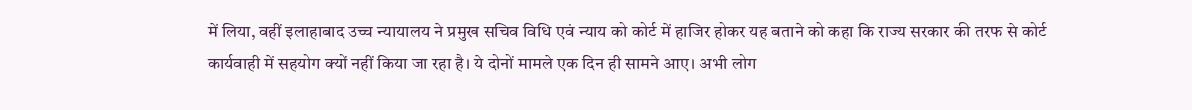में लिया, वहीं इलाहाबाद उच्च न्यायालय ने प्रमुख सचिव विधि एवं न्याय को कोर्ट में हाजिर होकर यह बताने को कहा कि राज्य सरकार की तरफ से कोर्ट कार्यवाही में सहयोग क्यों नहीं किया जा रहा है। ये दोनों मामले एक दिन ही सामने आए। अभी लोग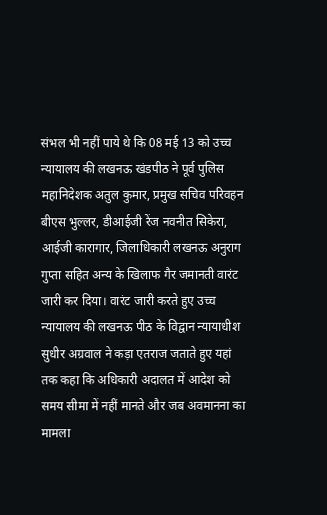संभल भी नहीं पाये थे कि 08 मई 13 को उच्च न्यायालय की लखनऊ खंडपीठ ने पूर्व पुलिस महानिदेशक अतुल कुमार, प्रमुख सचिव परिवहन बीएस भुल्लर, डीआईजी रेंज नवनीत सिकेरा, आईजी कारागार, जिलाधिकारी लखनऊ अनुराग गुप्ता सहित अन्य के खिलाफ गैर जमानती वारंट जारी कर दिया। वारंट जारी करते हुए उच्च न्यायालय की लखनऊ पीठ के विद्वान न्यायाधीश सुधीर अग्रवाल ने कड़ा एतराज जताते हुए यहां तक कहा कि अधिकारी अदालत में आदेश को समय सीमा में नहीं मानते और जब अवमानना का मामला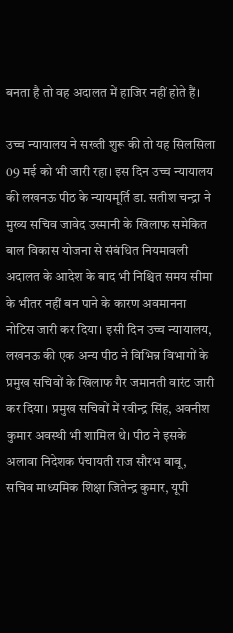बनता है तो वह अदालत में हाजिर नहीं होते हैं।

उच्च न्यायालय ने सख्ती शुरू की तो यह सिलसिला 09 मई को भी जारी रहा। इस दिन उच्च न्यायालय की लखनऊ पीठ के न्यायमूर्ति डा. सतीश चन्द्रा ने मुख्य सचिव जावेद उस्मानी के खिलाफ समेकित बाल विकास योजना से संबंधित नियमावली अदालत के आदेश के बाद भी निश्चित समय सीमा के भीतर नहीं बन पाने के कारण अवमानना नोटिस जारी कर दिया। इसी दिन उच्च न्यायालय, लखनऊ की एक अन्य पीठ ने विभिन्न विभागों के प्रमुख सचिवों के खिलाफ गैर जमानती वारंट जारी कर दिया। प्रमुख सचिवों में रवीन्द्र सिंह, अवनीश कुमार अवस्थी भी शामिल थे। पीठ ने इसके अलावा निदेशक पंचायती राज सौरभ बाबू, सचिव माध्यमिक शिक्षा जितेन्द्र कुमार, यूपी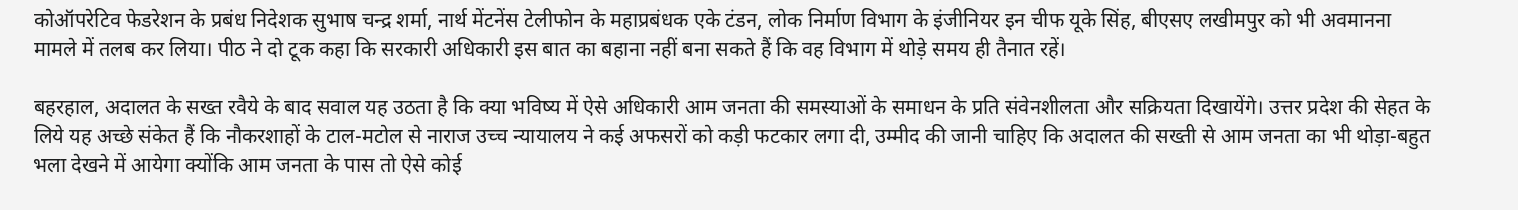कोऑपरेटिव फेडरेशन के प्रबंध निदेशक सुभाष चन्द्र शर्मा, नार्थ मेंटनेंस टेलीफोन के महाप्रबंधक एके टंडन, लोक निर्माण विभाग के इंजीनियर इन चीफ यूके सिंह, बीएसए लखीमपुर को भी अवमानना मामले में तलब कर लिया। पीठ ने दो टूक कहा कि सरकारी अधिकारी इस बात का बहाना नहीं बना सकते हैं कि वह विभाग में थोड़े समय ही तैनात रहें।

बहरहाल, अदालत के सख्त रवैये के बाद सवाल यह उठता है कि क्या भविष्य में ऐसे अधिकारी आम जनता की समस्याओं के समाधन के प्रति संवेनशीलता और सक्रियता दिखायेंगे। उत्तर प्रदेश की सेहत के लिये यह अच्छे संकेत हैं कि नौकरशाहों के टाल-मटोल से नाराज उच्च न्यायालय ने कई अफसरों को कड़ी फटकार लगा दी, उम्मीद की जानी चाहिए कि अदालत की सख्ती से आम जनता का भी थोड़ा-बहुत भला देखने में आयेगा क्योंकि आम जनता के पास तो ऐसे कोई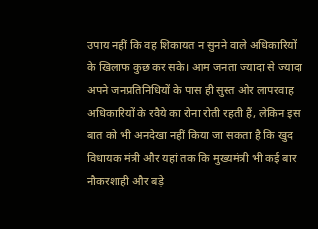उपाय नहीं कि वह शिकायत न सुनने वाले अधिकारियों के खिलाफ कुछ कर सके। आम जनता ज्यादा से ज्यादा अपने जनप्रतिनिधियों के पास ही सुस्त ओर लापरवाह अधिकारियों के रवैये का रोना रोती रहती हैं, लेकिन इस बात को भी अनदेखा नहीं किया जा सकता है कि खुद विधायक मंत्री और यहां तक कि मुख्यमंत्री भी कई बार नौकरशाही और बड़े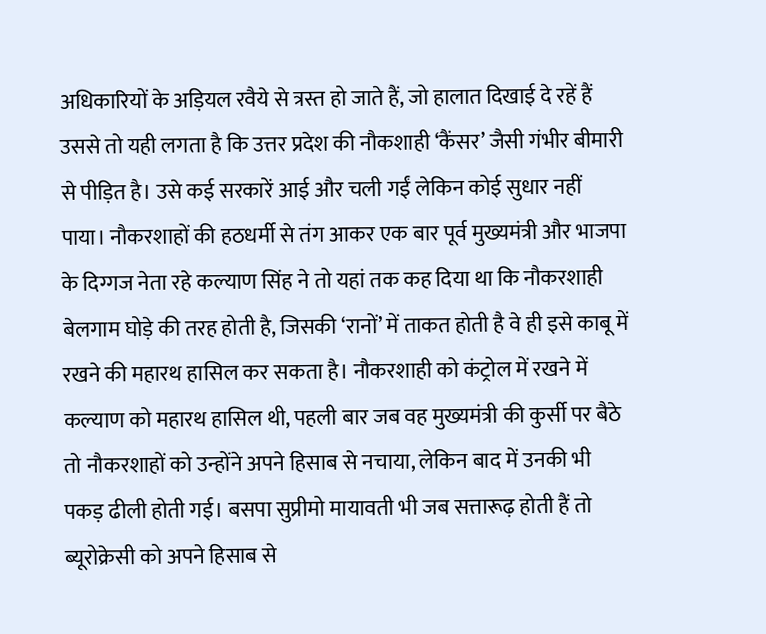अधिकारियों के अड़ियल रवैये से त्रस्त हो जाते हैं, जो हालात दिखाई दे रहें हैं उससे तो यही लगता है कि उत्तर प्रदेश की नौकशाही ‘कैंसर’ जैसी गंभीर बीमारी से पीड़ित है। उसे कई सरकारें आई और चली गईं लेकिन कोई सुधार नहीं पाया। नौकरशाहों की हठधर्मी से तंग आकर एक बार पूर्व मुख्यमंत्री और भाजपा के दिग्गज नेता रहे कल्याण सिंह ने तो यहां तक कह दिया था कि नौकरशाही बेलगाम घोड़े की तरह होती है, जिसकी ‘रानों’ में ताकत होती है वे ही इसे काबू में रखने की महारथ हासिल कर सकता है। नौकरशाही को कंट्रोल में रखने में कल्याण को महारथ हासिल थी, पहली बार जब वह मुख्यमंत्री की कुर्सी पर बैठे तो नौकरशाहों को उन्होंने अपने हिसाब से नचाया, लेकिन बाद में उनकी भी पकड़ ढीली होती गई। बसपा सुप्रीमो मायावती भी जब सत्तारूढ़ होती हैं तो ब्यूरोक्रेसी को अपने हिसाब से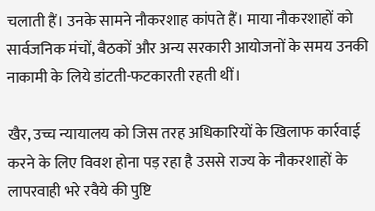चलाती हैं। उनके सामने नौकरशाह कांपते हैं। माया नौकरशाहों को सार्वजनिक मंचों, बैठकों और अन्य सरकारी आयोजनों के समय उनकी नाकामी के लिये डांटती-फटकारती रहती थीं।

खैर, उच्च न्यायालय को जिस तरह अधिकारियों के खिलाफ कार्रवाई करने के लिए विवश होना पड़ रहा है उससे राज्य के नौकरशाहों के लापरवाही भरे रवैये की पुष्टि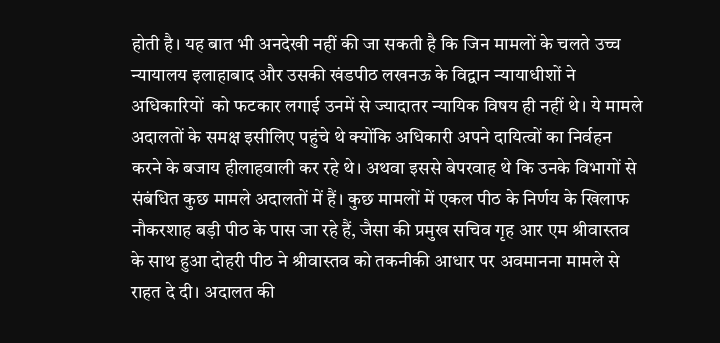होती है। यह बात भी अनदेखी नहीं की जा सकती है कि जिन मामलों के चलते उच्च न्यायालय इलाहाबाद और उसकी खंडपीठ लखनऊ के विद्वान न्यायाधीशों ने अधिकारियों  को फटकार लगाई उनमें से ज्यादातर न्यायिक विषय ही नहीं थे। ये मामले अदालतों के समक्ष इसीलिए पहुंचे थे क्योंकि अधिकारी अपने दायित्वों का निर्वहन करने के बजाय हीलाहवाली कर रहे थे। अथवा इससे बेपरवाह थे कि उनके विभागों से संबंधित कुछ मामले अदालतों में हैं। कुछ मामलों में एकल पीठ के निर्णय के खिलाफ नौकरशाह बड़ी पीठ के पास जा रहे हैं, जैसा की प्रमुख सचिव गृह आर एम श्रीवास्तव के साथ हुआ दोहरी पीठ ने श्रीवास्तव को तकनीकी आधार पर अवमानना मामले से राहत दे दी। अदालत की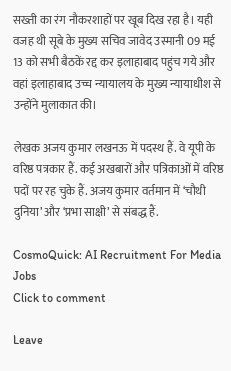सख्ती का रंग नौकरशाहों पर खूब दिख रहा है। यही वजह थी सूबे के मुख्य सचिव जावेद उस्मानी 09 मई 13 को सभी बैठकें रद्द कर इलाहाबाद पहुंच गये और वहां इलाहाबाद उच्च न्यायालय के मुख्य न्यायाधीश से उन्होंने मुलाकात की।

लेखक अजय कुमार लखनऊ में पदस्थ हैं. वे यूपी के वरिष्ठ पत्रकार हैं. कई अखबारों और पत्रिकाओं में वरिष्ठ पदों पर रह चुके हैं. अजय कुमार वर्तमान में ‘चौथी दुनिया’ और ‘प्रभा साक्षी’ से संबद्ध हैं.

CosmoQuick: AI Recruitment For Media Jobs
Click to comment

Leave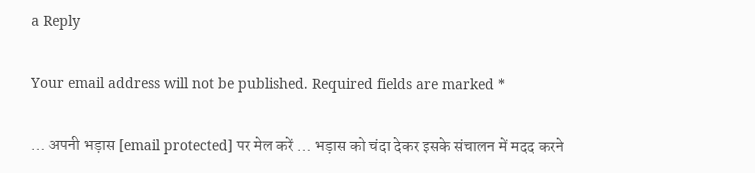a Reply

Your email address will not be published. Required fields are marked *

… अपनी भड़ास [email protected] पर मेल करें … भड़ास को चंदा देकर इसके संचालन में मदद करने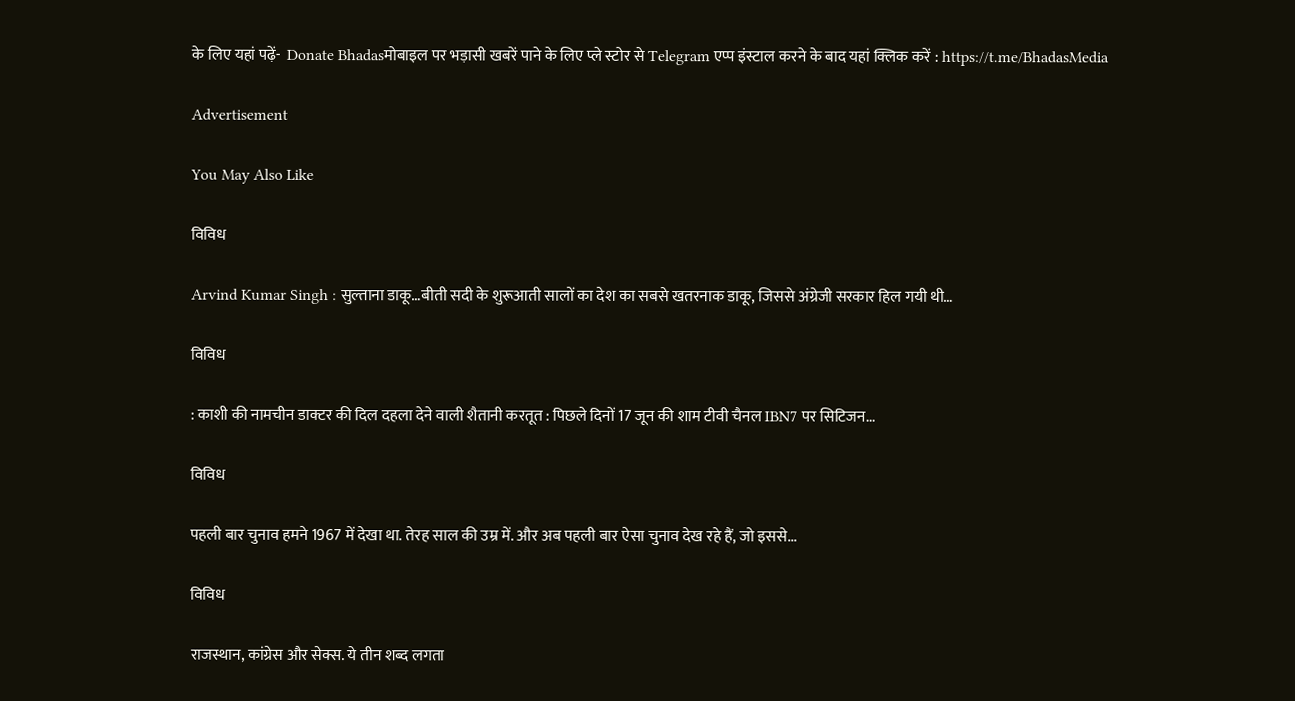के लिए यहां पढ़ें-  Donate Bhadasमोबाइल पर भड़ासी खबरें पाने के लिए प्ले स्टोर से Telegram एप्प इंस्टाल करने के बाद यहां क्लिक करें : https://t.me/BhadasMedia

Advertisement

You May Also Like

विविध

Arvind Kumar Singh : सुल्ताना डाकू…बीती सदी के शुरूआती सालों का देश का सबसे खतरनाक डाकू, जिससे अंग्रेजी सरकार हिल गयी थी…

विविध

: काशी की नामचीन डाक्टर की दिल दहला देने वाली शैतानी करतूत : पिछले दिनों 17 जून की शाम टीवी चैनल IBN7 पर सिटिजन...

विविध

पहली बार चुनाव हमने 1967 में देखा था. तेरह साल की उम्र में. और अब पहली बार ऐसा चुनाव देख रहे हैं, जो इससे...

विविध

राजस्थान, कांग्रेस और सेक्स. ये तीन शब्द लगता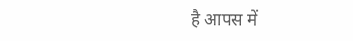है आपस में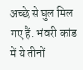अच्छे से घुल मिल गए हैं. भंवरी कांड में ये तीनों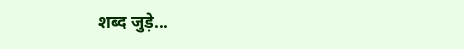शब्द जुड़े...